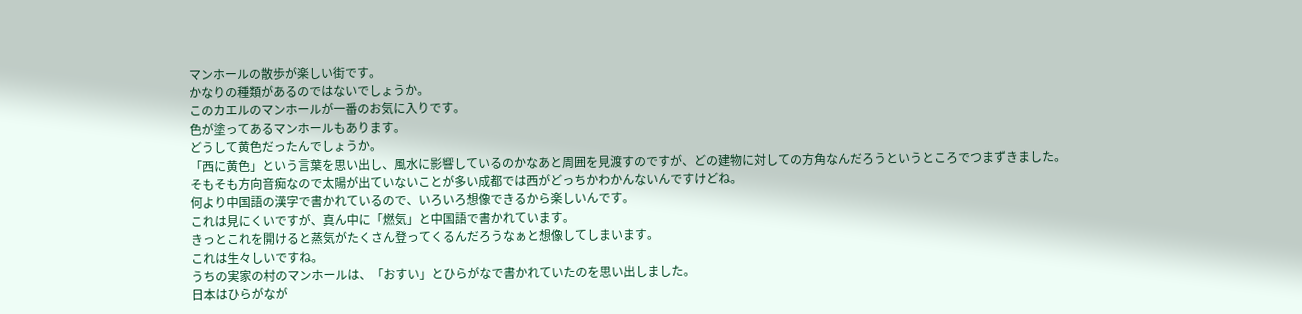マンホールの散歩が楽しい街です。
かなりの種類があるのではないでしょうか。
このカエルのマンホールが一番のお気に入りです。
色が塗ってあるマンホールもあります。
どうして黄色だったんでしょうか。
「西に黄色」という言葉を思い出し、風水に影響しているのかなあと周囲を見渡すのですが、どの建物に対しての方角なんだろうというところでつまずきました。
そもそも方向音痴なので太陽が出ていないことが多い成都では西がどっちかわかんないんですけどね。
何より中国語の漢字で書かれているので、いろいろ想像できるから楽しいんです。
これは見にくいですが、真ん中に「燃気」と中国語で書かれています。
きっとこれを開けると蒸気がたくさん登ってくるんだろうなぁと想像してしまいます。
これは生々しいですね。
うちの実家の村のマンホールは、「おすい」とひらがなで書かれていたのを思い出しました。
日本はひらがなが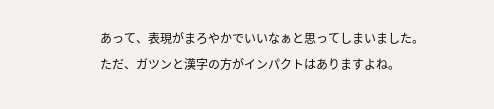あって、表現がまろやかでいいなぁと思ってしまいました。
ただ、ガツンと漢字の方がインパクトはありますよね。